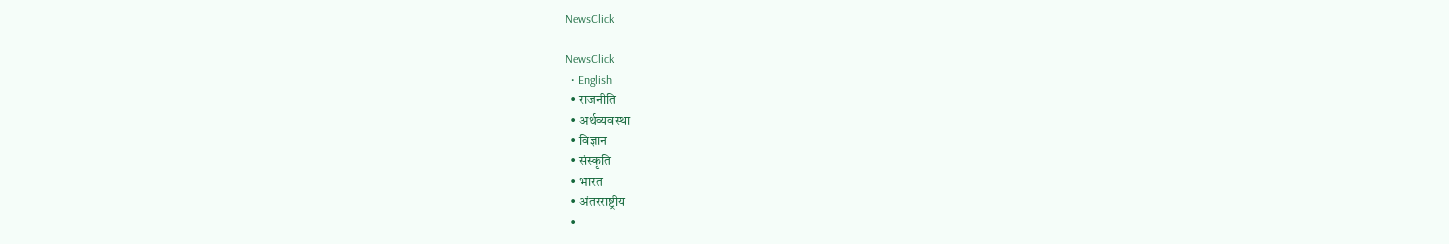NewsClick

NewsClick
  • English
  • राजनीति
  • अर्थव्यवस्था
  • विज्ञान
  • संस्कृति
  • भारत
  • अंतरराष्ट्रीय
  •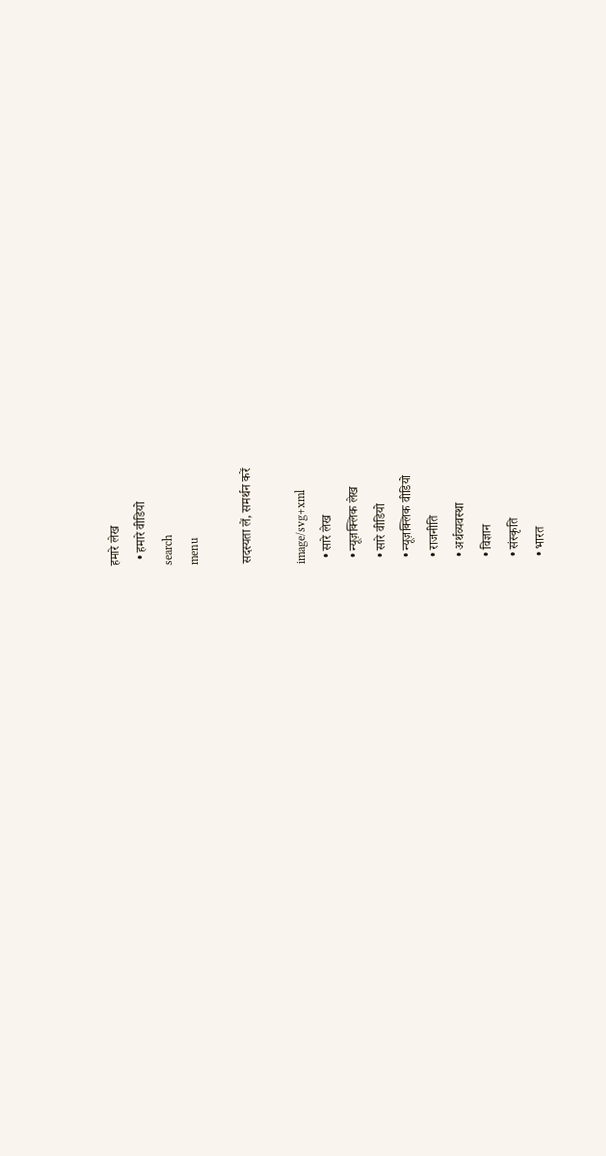हमारे लेख
  • हमारे वीडियो
search
menu

सदस्यता लें, समर्थन करें

image/svg+xml
  • सारे लेख
  • न्यूज़क्लिक लेख
  • सारे वीडियो
  • न्यूज़क्लिक वीडियो
  • राजनीति
  • अर्थव्यवस्था
  • विज्ञान
  • संस्कृति
  • भारत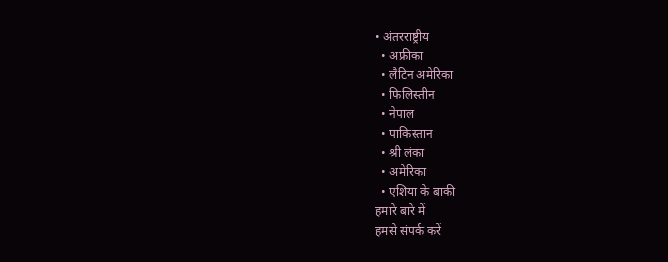• अंतरराष्ट्रीय
  • अफ्रीका
  • लैटिन अमेरिका
  • फिलिस्तीन
  • नेपाल
  • पाकिस्तान
  • श्री लंका
  • अमेरिका
  • एशिया के बाकी
हमारे बारे में
हमसे संपर्क करें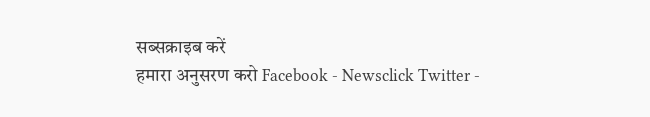सब्सक्राइब करें
हमारा अनुसरण करो Facebook - Newsclick Twitter -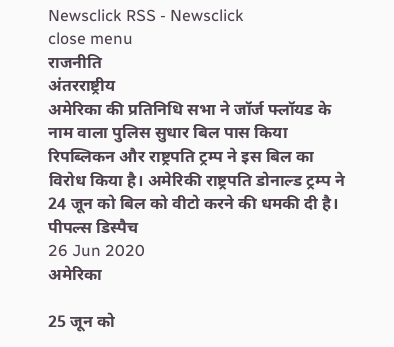Newsclick RSS - Newsclick
close menu
राजनीति
अंतरराष्ट्रीय
अमेरिका की प्रतिनिधि सभा ने जॉर्ज फ्लॉयड के नाम वाला पुलिस सुधार बिल पास किया
रिपब्लिकन और राष्ट्रपति ट्रम्प ने इस बिल का विरोध किया है। अमेरिकी राष्ट्रपति डोनाल्ड ट्रम्प ने 24 जून को बिल को वीटो करने की धमकी दी है।
पीपल्स डिस्पैच
26 Jun 2020
अमेरिका

25 जून को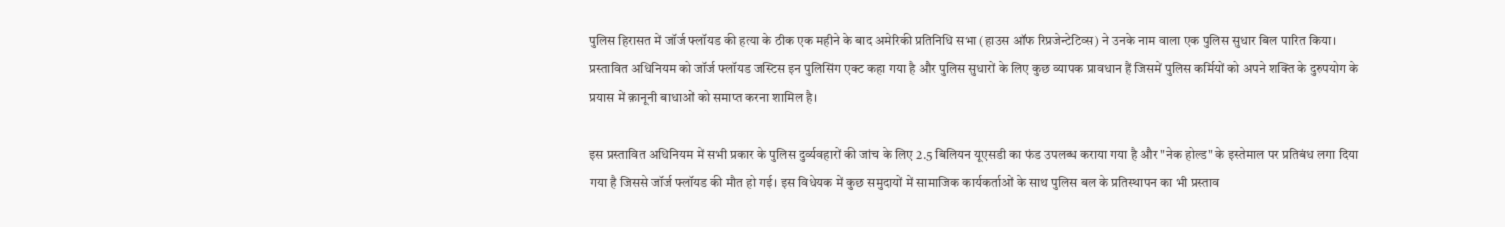पुलिस हिरासत में जॉर्ज फ्लॉयड की हत्या के ठीक एक महीने के बाद अमेरिकी प्रतिनिधि सभा (हाउस ऑफ रिप्रजेन्टेटिव्स) ने उनके नाम वाला एक पुलिस सुधार बिल पारित किया। प्रस्तावित अधिनियम को जॉर्ज फ्लॉयड जस्टिस इन पुलिसिंग एक्ट कहा गया है और पुलिस सुधारों के लिए कुछ व्यापक प्रावधान हैं जिसमें पुलिस कर्मियों को अपने शक्ति के दुरुपयोग के प्रयास में क़ानूनी बाधाओं को समाप्त करना शामिल है।

इस प्रस्तावित अधिनियम में सभी प्रकार के पुलिस दुर्व्यवहारों की जांच के लिए 2.5 बिलियन यूएसडी का फंड उपलब्ध कराया गया है और "नेक होल्ड" के इस्तेमाल पर प्रतिबंध लगा दिया गया है जिससे जॉर्ज फ्लॉयड की मौत हो गई। इस विधेयक में कुछ समुदायों में सामाजिक कार्यकर्ताओं के साथ पुलिस बल के प्रतिस्थापन का भी प्रस्ताव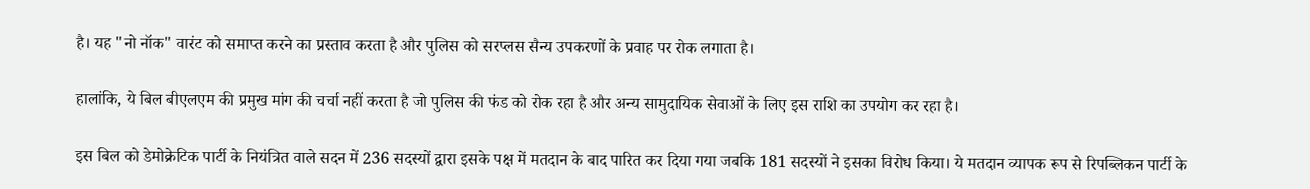है। यह "नो नॉक" वारंट को समाप्त करने का प्रस्ताव करता है और पुलिस को सरप्लस सैन्य उपकरणों के प्रवाह पर रोक लगाता है।

हालांकि, ये बिल बीएलएम की प्रमुख मांग की चर्चा नहीं करता है जो पुलिस की फंड को रोक रहा है और अन्य सामुदायिक सेवाओं के लिए इस राशि का उपयोग कर रहा है।

इस बिल को डेमोक्रेटिक पार्टी के नियंत्रित वाले सदन में 236 सदस्यों द्वारा इसके पक्ष में मतदान के बाद पारित कर दिया गया जबकि 181 सदस्यों ने इसका विरोध किया। ये मतदान व्यापक रूप से रिपब्लिकन पार्टी के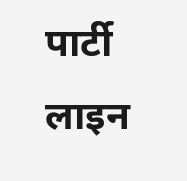पार्टी लाइन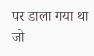पर डाला गया था जो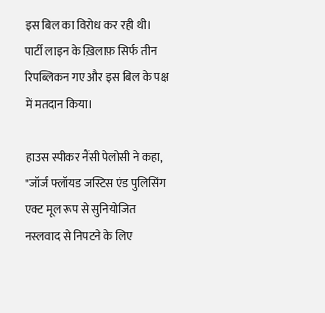इस बिल का विरोध कर रही थी। पार्टी लाइन के ख़िलाफ़ सिर्फ तीन रिपब्लिकन गए और इस बिल के पक्ष में मतदान किया।

हाउस स्पीकर नैंसी पेलोसी ने कहा, "जॉर्ज फ्लॉयड जस्टिस एंड पुलिसिंग एक्ट मूल रूप से सुनियोजित नस्लवाद से निपटने के लिए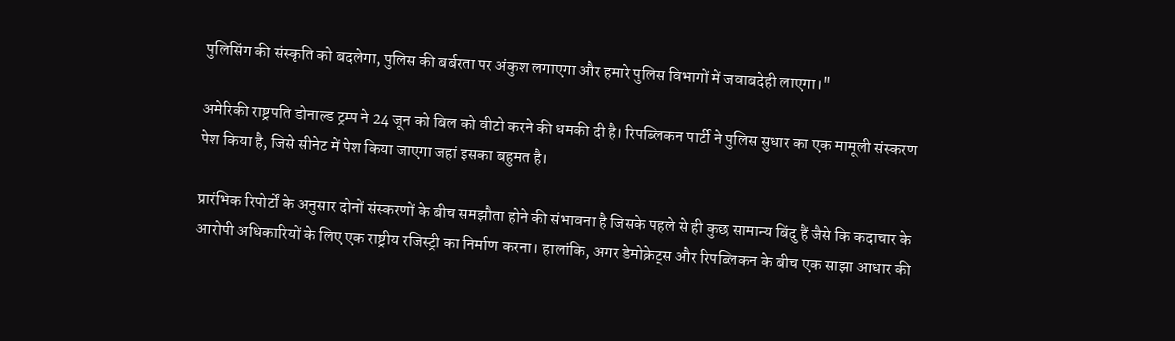पुलिसिंग की संस्कृति को बदलेगा, पुलिस की बर्बरता पर अंकुश लगाएगा और हमारे पुलिस विभागों में जवाबदेही लाएगा।"

अमेरिकी राष्ट्रपति डोनाल्ड ट्रम्प ने 24 जून को बिल को वीटो करने की धमकी दी है। रिपब्लिकन पार्टी ने पुलिस सुधार का एक मामूली संस्करण पेश किया है, जिसे सीनेट में पेश किया जाएगा जहां इसका बहुमत है।

प्रारंभिक रिपोर्टों के अनुसार दोनों संस्करणों के बीच समझौता होने की संभावना है जिसके पहले से ही कुछ सामान्य बिंदु हैं जैसे कि कदाचार के आरोपी अधिकारियों के लिए एक राष्ट्रीय रजिस्ट्री का निर्माण करना। हालांकि, अगर डेमोक्रेट्स और रिपब्लिकन के बीच एक साझा आधार की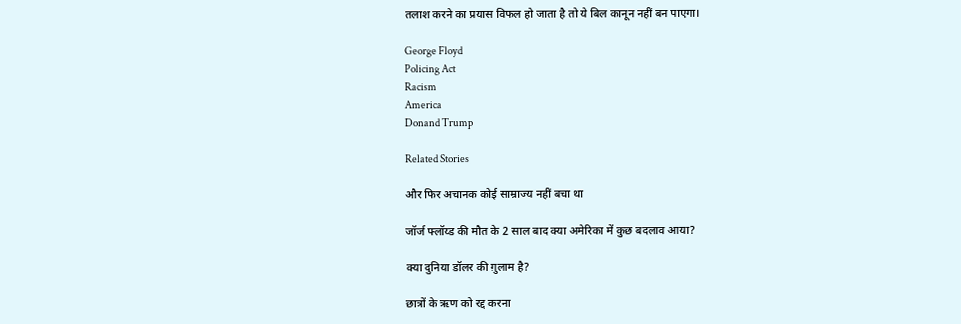तलाश करने का प्रयास विफल हो जाता है तो ये बिल कानून नहीं बन पाएगा।

George Floyd
Policing Act
Racism
America
Donand Trump

Related Stories

और फिर अचानक कोई साम्राज्य नहीं बचा था

जॉर्ज फ्लॉय्ड की मौत के 2 साल बाद क्या अमेरिका में कुछ बदलाव आया?

क्या दुनिया डॉलर की ग़ुलाम है?

छात्रों के ऋण को रद्द करना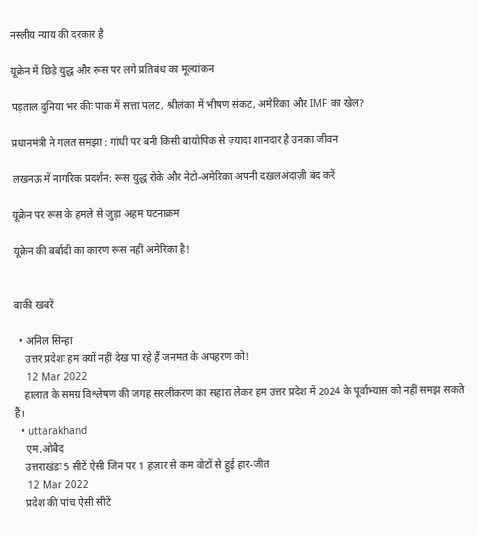नस्लीय न्याय की दरकार है

यूक्रेन में छिड़े युद्ध और रूस पर लगे प्रतिबंध का मूल्यांकन

पड़ताल दुनिया भर कीः पाक में सत्ता पलट, श्रीलंका में भीषण संकट, अमेरिका और IMF का खेल?

प्रधानमंत्री ने गलत समझा : गांधी पर बनी किसी बायोपिक से ज़्यादा शानदार है उनका जीवन

लखनऊ में नागरिक प्रदर्शन: रूस युद्ध रोके और नेटो-अमेरिका अपनी दख़लअंदाज़ी बंद करें

यूक्रेन पर रूस के हमले से जुड़ा अहम घटनाक्रम

यूक्रेन की बर्बादी का कारण रूस नहीं अमेरिका है!


बाकी खबरें

  • अनिल सिन्हा
    उत्तर प्रदेशः हम क्यों नहीं देख पा रहे हैं जनमत के अपहरण को!
    12 Mar 2022
    हालात के समग्र विश्लेषण की जगह सरलीकरण का सहारा लेकर हम उत्तर प्रदेश में 2024 के पूर्वाभ्यास को नहीं समझ सकते हैं।
  • uttarakhand
    एम.ओबैद
    उत्तराखंडः 5 सीटें ऐसी जिन पर 1 हज़ार से कम वोटों से हुई हार-जीत
    12 Mar 2022
    प्रदेश की पांच ऐसी सीटें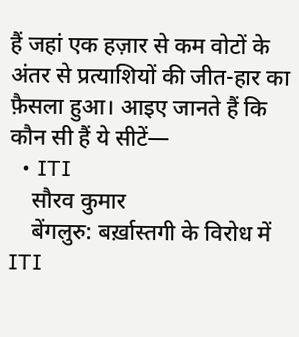हैं जहां एक हज़ार से कम वोटों के अंतर से प्रत्याशियों की जीत-हार का फ़ैसला हुआ। आइए जानते हैं कि कौन सी हैं ये सीटें—
  • ITI
    सौरव कुमार
    बेंगलुरु: बर्ख़ास्तगी के विरोध में ITI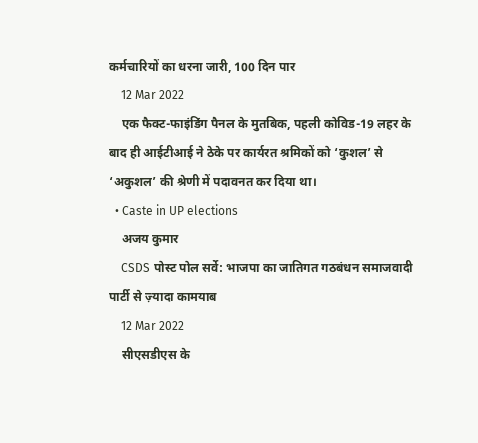कर्मचारियों का धरना जारी, 100 दिन पार
    12 Mar 2022
    एक फैक्ट-फाइंडिंग पैनल के मुतबिक, पहली कोविड-19 लहर के बाद ही आईटीआई ने ठेके पर कार्यरत श्रमिकों को ‘कुशल’ से ‘अकुशल’ की श्रेणी में पदावनत कर दिया था।
  • Caste in UP elections
    अजय कुमार
    CSDS पोस्ट पोल सर्वे: भाजपा का जातिगत गठबंधन समाजवादी पार्टी से ज़्यादा कामयाब
    12 Mar 2022
    सीएसडीएस के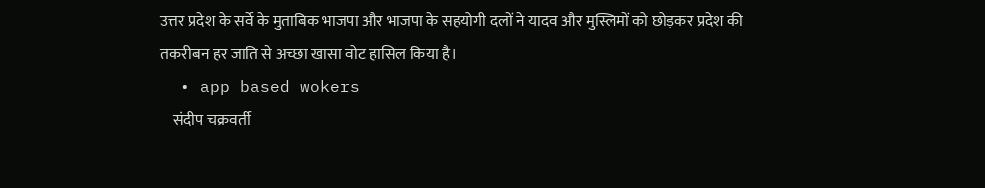उत्तर प्रदेश के सर्वे के मुताबिक भाजपा और भाजपा के सहयोगी दलों ने यादव और मुस्लिमों को छोड़कर प्रदेश की तकरीबन हर जाति से अच्छा खासा वोट हासिल किया है।
  • app based wokers
    संदीप चक्रवर्ती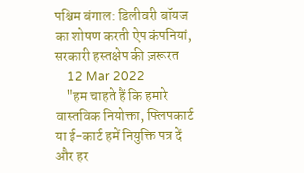पश्चिम बंगाल: डिलीवरी बॉयज का शोषण करती ऐप कंपनियां, सरकारी हस्तक्षेप की ज़रूरत
    12 Mar 2022
    "हम चाहते हैं कि हमारे वास्तविक नियोक्ता, फ्लिपकार्ट या ई-कार्ट हमें नियुक्ति पत्र दें और हर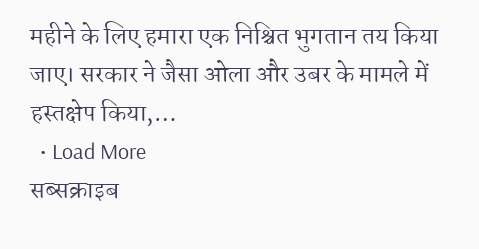महीने के लिए हमारा एक निश्चित भुगतान तय किया जाए। सरकार ने जैसा ओला और उबर के मामले में हस्तक्षेप किया,…
  • Load More
सब्सक्राइब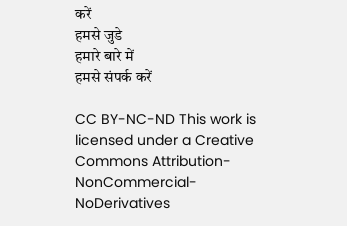करें
हमसे जुडे
हमारे बारे में
हमसे संपर्क करें

CC BY-NC-ND This work is licensed under a Creative Commons Attribution-NonCommercial-NoDerivatives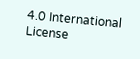4.0 International License